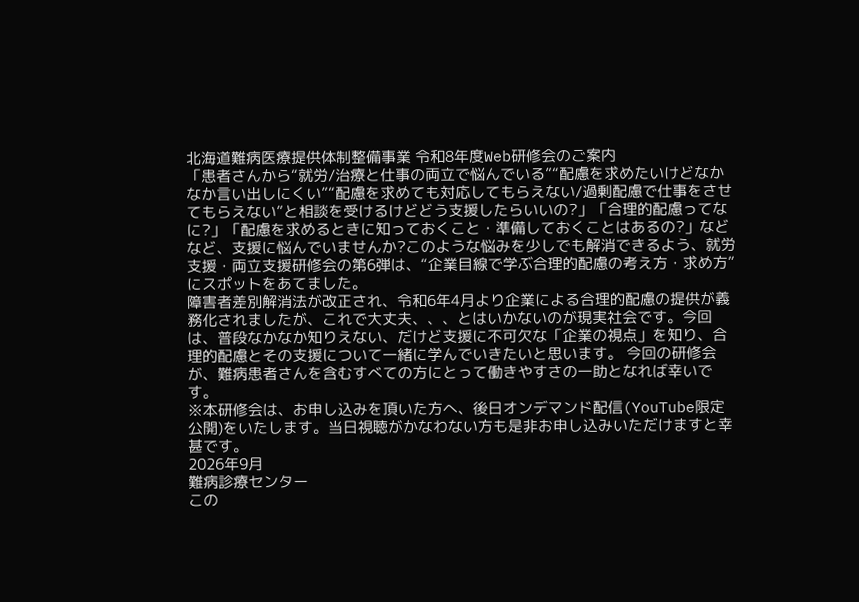北海道難病医療提供体制整備事業 令和8年度Web研修会のご案内
「患者さんから“就労/治療と仕事の両立で悩んでいる”“配慮を求めたいけどなかなか言い出しにくい”“配慮を求めても対応してもらえない/過剰配慮で仕事をさせてもらえない”と相談を受けるけどどう支援したらいいの?」「合理的配慮ってなに?」「配慮を求めるときに知っておくこと・準備しておくことはあるの?」などなど、支援に悩んでいませんか?このような悩みを少しでも解消できるよう、就労支援・両立支援研修会の第6弾は、“企業目線で学ぶ合理的配慮の考え方・求め方”にスポットをあてました。
障害者差別解消法が改正され、令和6年4月より企業による合理的配慮の提供が義務化されましたが、これで大丈夫、、、とはいかないのが現実社会です。今回は、普段なかなか知りえない、だけど支援に不可欠な「企業の視点」を知り、合理的配慮とその支援について一緒に学んでいきたいと思います。 今回の研修会が、難病患者さんを含むすべての方にとって働きやすさの一助となれば幸いです。
※本研修会は、お申し込みを頂いた方へ、後日オンデマンド配信(YouTube限定公開)をいたします。当日視聴がかなわない方も是非お申し込みいただけますと幸甚です。
2026年9月
難病診療センター
この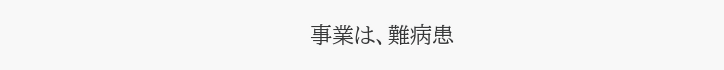事業は、難病患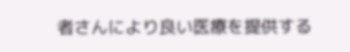者さんにより良い医療を提供する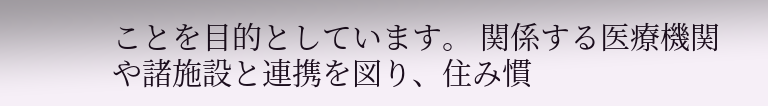ことを目的としています。 関係する医療機関や諸施設と連携を図り、住み慣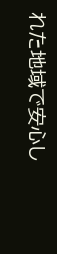れた地域で安心し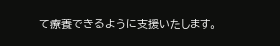て療養できるように支援いたします。